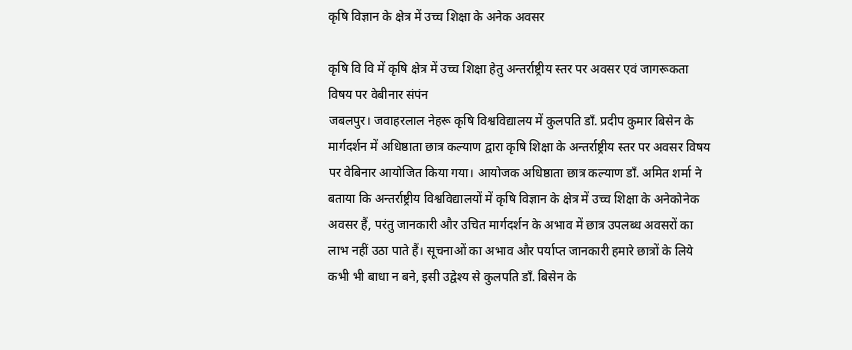कृषि विज्ञान के क्षेत्र में उच्च शिक्षा के अनेक अवसर

कृषि वि वि में कृषि क्षेत्र में उच्च शिक्षा हेतु अन्तर्राष्ट्रीय स्तर पर अवसर एवं जागरूकता विषय पर वेबीनार संपंन
जबलपुर। जवाहरलाल नेहरू कृषि विश्वविद्यालय में कुलपति डॉं. प्रदीप कुमार बिसेन के मार्गदर्शन में अधिष्ठाता छात्र कल्याण द्वारा कृषि शिक्षा के अन्तर्राष्ट्रीय स्तर पर अवसर विषय पर वेबिनार आयोजित किया गया। आयोजक अधिष्ठाता छात्र कल्याण डॉं. अमित शर्मा ने बताया कि अन्तर्राष्ट्रीय विश्वविद्यालयों में कृषि विज्ञान के क्षेत्र में उच्च शिक्षा के अनेकोनेक अवसर हैं, परंतु जानकारी और उचित मार्गदर्शन के अभाव में छात्र उपलब्ध अवसरों का लाभ नहीं उठा पाते हैं। सूचनाओं का अभाव और पर्याप्त जानकारी हमारे छात्रों के लिये कभी भी बाधा न बने, इसी उद्वेश्य से कुलपति डॉं. बिसेन के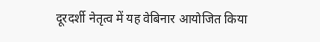दूरदर्शी नेतृत्व में यह वेबिनार आयोजित किया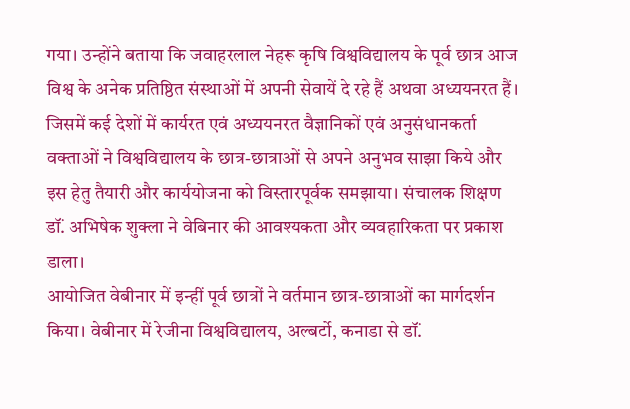गया। उन्होंने बताया कि जवाहरलाल नेहरू कृषि विश्वविद्यालय के पूर्व छात्र आज विश्व के अनेक प्रतिष्ठित संस्थाओं में अपनी सेवायें दे रहे हैं अथवा अध्ययनरत हैं। जिसमें कई देशों में कार्यरत एवं अध्ययनरत वैज्ञानिकों एवं अनुसंधानकर्ता वक्ताओं ने विश्वविद्यालय के छात्र-छात्राओं से अपने अनुभव साझा किये और इस हेतु तैयारी और कार्ययोजना को विस्तारपूर्वक समझाया। संचालक शिक्षण डॉं. अभिषेक शुक्ला ने वेबिनार की आवश्यकता और व्यवहारिकता पर प्रकाश डाला।
आयोजित वेबीनार में इन्हीं पूर्व छात्रों ने वर्तमान छात्र-छात्राओं का मार्गदर्शन किया। वेबीनार में रेजीना विश्वविद्यालय, अल्बर्टो, कनाडा से डॉं.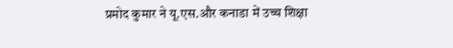प्रमोद कुमार ने यू.एस.और कनाडा में उच्च शिक्षा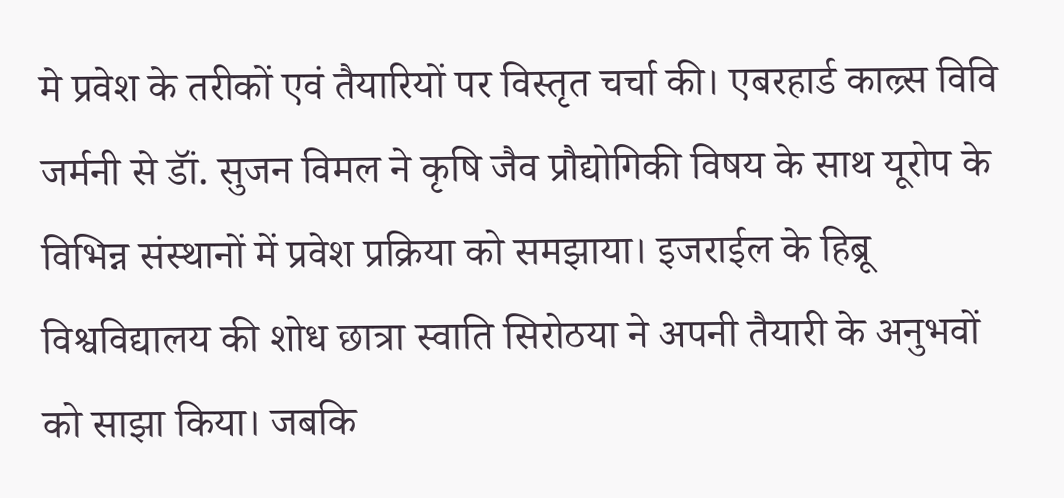मे प्रवेश के तरीकों एवं तैयारियों पर विस्तृत चर्चा की। एबरहार्ड काल्र्स विवि जर्मनी से डॉं. सुजन विमल ने कृषि जैव प्रौद्योगिकी विषय के साथ यूरोप के विभिन्न संस्थानों में प्रवेश प्रक्रिया को समझाया। इजराईल के हिब्रू विश्वविद्यालय की शोध छात्रा स्वाति सिरोठया ने अपनी तैयारी के अनुभवों को साझा किया। जबकि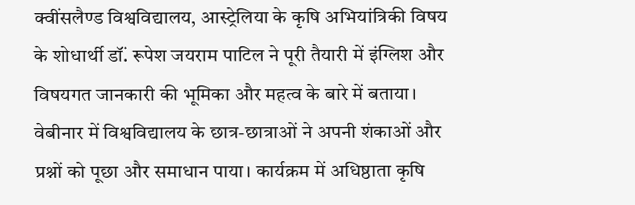क्वींसलैण्ड विश्वविद्यालय, आस्ट्रेलिया के कृषि अभियांत्रिकी विषय के शोधार्थी डॉं. रूपेश जयराम पाटिल ने पूरी तैयारी में इंग्लिश और विषयगत जानकारी की भूमिका और महत्व के बारे में बताया। वेबीनार में विश्वविद्यालय के छात्र-छात्राओं ने अपनी शंकाओं और प्रश्नों को पूछा और समाधान पाया। कार्यक्रम में अधिष्ठाता कृषि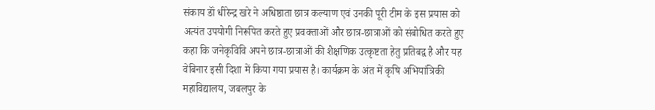संकाय डॉं धीरेन्द्र खरे ने अधिष्ठाता छात्र कल्याण एवं उनकी पूरी टीम के इस प्रयास को अत्यंत उपयोगी निरूपित करते हुए प्रवक्ताओं और छात्र-छात्राओं को संबोधित करते हुए कहा कि जनेकृविवि अपने छात्र-छात्राओं की शैक्षणिक उत्कृष्टता हेतु प्रतिबद्व है और यह वेबिनार इसी दिशा में किया गया प्रयास है। कार्यक्रम के अंत में कृषि अभियांत्रिकी महाविद्यालय, जबलपुर के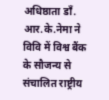अधिष्ठाता डॉं. आर.के.नेमा ने विवि में विश्व बैंक के सौजन्य से संचालित राष्ट्रीय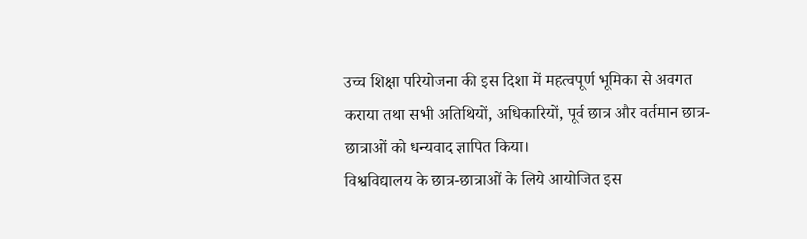उच्च शिक्षा परियोजना की इस दिशा में महत्वपूर्ण भूमिका से अवगत कराया तथा सभी अतिथियों, अधिकारियों, पूर्व छात्र और वर्तमान छात्र-छात्राओं को धन्यवाद ज्ञापित किया।
विश्वविद्यालय के छात्र-छात्राओं के लिये आयोजित इस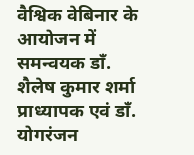वैश्विक वेबिनार के आयोजन में समन्वयक डॉं. शैलेष कुमार शर्मा प्राध्यापक एवं डॉं. योगरंजन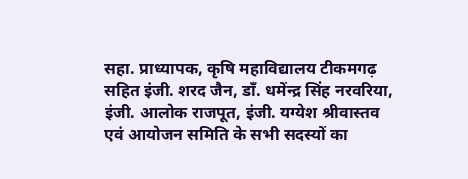सहा. प्राध्यापक, कृषि महाविद्यालय टीकमगढ़ सहित इंजी. शरद जैन, डॉं. धमेंन्द्र सिंह नरवरिया, इंजी. आलोक राजपूत, इंजी. यग्येश श्रीवास्तव एवं आयोजन समिति के सभी सदस्यों का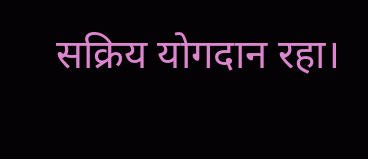सक्रिय योगदान रहा।